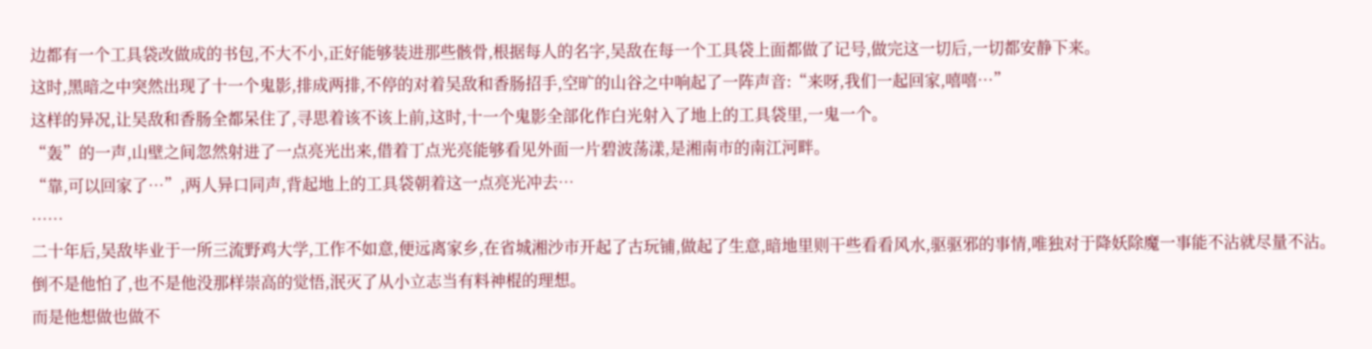边都有一个工具袋改做成的书包,不大不小,正好能够装进那些骸骨,根据每人的名字,吴敌在每一个工具袋上面都做了记号,做完这一切后,一切都安静下来。
这时,黑暗之中突然出现了十一个鬼影,排成两排,不停的对着吴敌和香肠招手,空旷的山谷之中响起了一阵声音:“来呀,我们一起回家,嘻嘻…”
这样的异况,让吴敌和香肠全都呆住了,寻思着该不该上前,这时,十一个鬼影全部化作白光射入了地上的工具袋里,一鬼一个。
“轰”的一声,山壁之间忽然射进了一点亮光出来,借着丁点光亮能够看见外面一片碧波荡漾,是湘南市的南江河畔。
“靠,可以回家了…”,两人异口同声,背起地上的工具袋朝着这一点亮光冲去…
……
二十年后,吴敌毕业于一所三流野鸡大学,工作不如意,便远离家乡,在省城湘沙市开起了古玩铺,做起了生意,暗地里则干些看看风水,驱驱邪的事情,唯独对于降妖除魔一事能不沾就尽量不沾。
倒不是他怕了,也不是他没那样崇高的觉悟,泯灭了从小立志当有料神棍的理想。
而是他想做也做不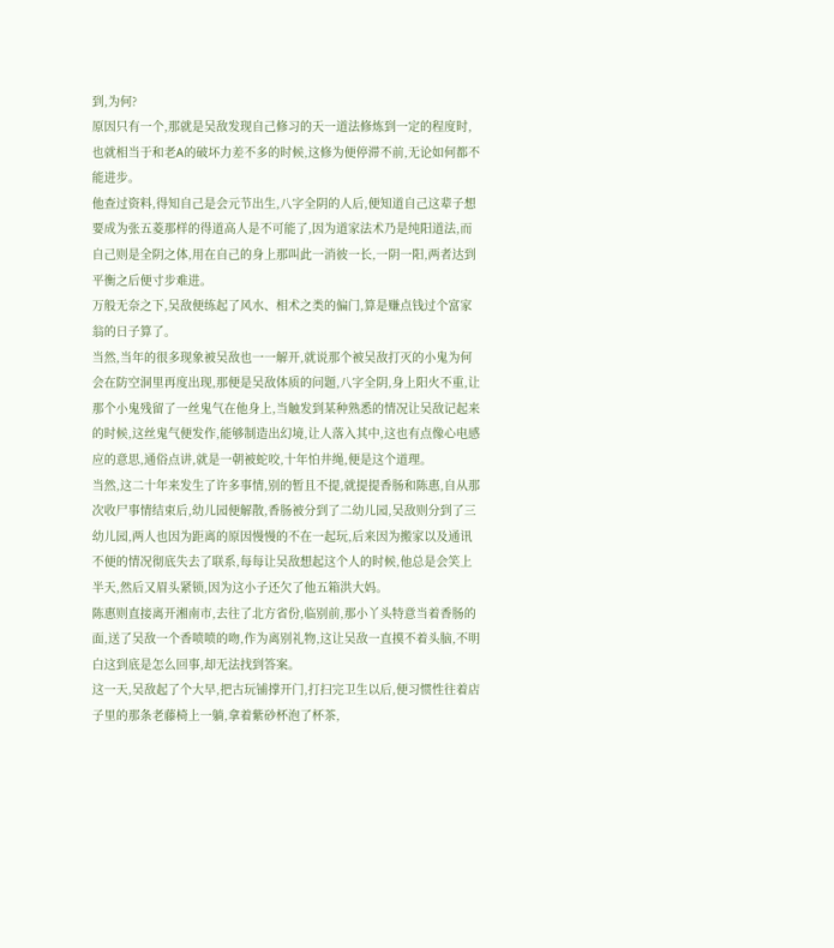到,为何?
原因只有一个,那就是吴敌发现自己修习的天一道法修炼到一定的程度时,也就相当于和老A的破坏力差不多的时候,这修为便停滞不前,无论如何都不能进步。
他查过资料,得知自己是会元节出生,八字全阴的人后,便知道自己这辈子想要成为张五菱那样的得道高人是不可能了,因为道家法术乃是纯阳道法,而自己则是全阴之体,用在自己的身上那叫此一消彼一长,一阴一阳,两者达到平衡之后便寸步难进。
万般无奈之下,吴敌便练起了风水、相术之类的偏门,算是赚点钱过个富家翁的日子算了。
当然,当年的很多现象被吴敌也一一解开,就说那个被吴敌打灭的小鬼为何会在防空洞里再度出现,那便是吴敌体质的问题,八字全阴,身上阳火不重,让那个小鬼残留了一丝鬼气在他身上,当触发到某种熟悉的情况让吴敌记起来的时候,这丝鬼气便发作,能够制造出幻境,让人落入其中,这也有点像心电感应的意思,通俗点讲,就是一朝被蛇咬,十年怕井绳,便是这个道理。
当然,这二十年来发生了许多事情,别的暂且不提,就提提香肠和陈惠,自从那次收尸事情结束后,幼儿园便解散,香肠被分到了二幼儿园,吴敌则分到了三幼儿园,两人也因为距离的原因慢慢的不在一起玩,后来因为搬家以及通讯不便的情况彻底失去了联系,每每让吴敌想起这个人的时候,他总是会笑上半天,然后又眉头紧锁,因为这小子还欠了他五箱洪大妈。
陈惠则直接离开湘南市,去往了北方省份,临别前,那小丫头特意当着香肠的面,送了吴敌一个香喷喷的吻,作为离别礼物,这让吴敌一直摸不着头脑,不明白这到底是怎么回事,却无法找到答案。
这一天,吴敌起了个大早,把古玩铺撑开门,打扫完卫生以后,便习惯性往着店子里的那条老藤椅上一躺,拿着紫砂杯泡了杯茶,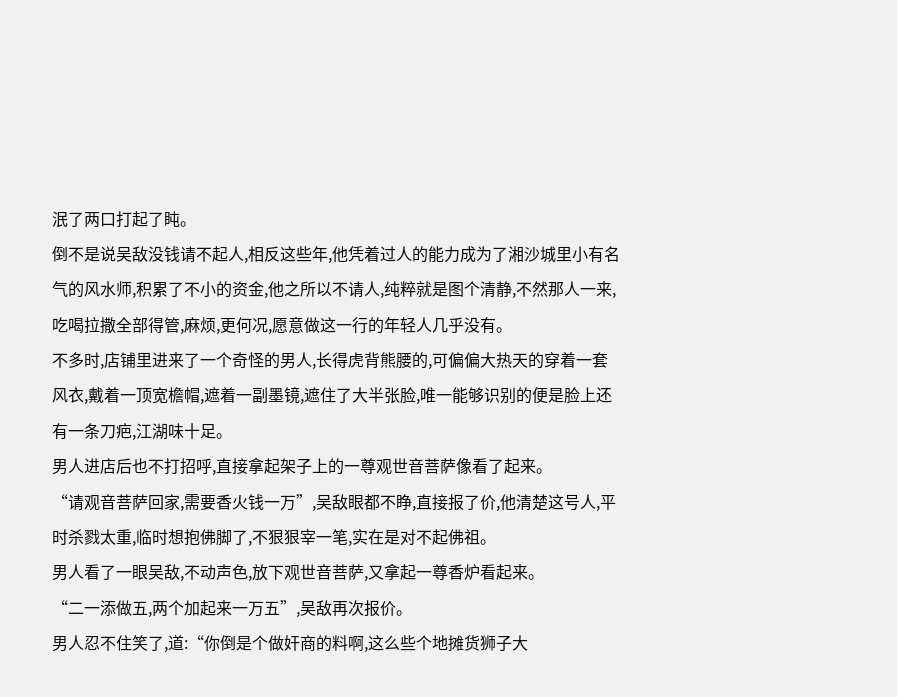泯了两口打起了盹。
倒不是说吴敌没钱请不起人,相反这些年,他凭着过人的能力成为了湘沙城里小有名气的风水师,积累了不小的资金,他之所以不请人,纯粹就是图个清静,不然那人一来,吃喝拉撒全部得管,麻烦,更何况,愿意做这一行的年轻人几乎没有。
不多时,店铺里进来了一个奇怪的男人,长得虎背熊腰的,可偏偏大热天的穿着一套风衣,戴着一顶宽檐帽,遮着一副墨镜,遮住了大半张脸,唯一能够识别的便是脸上还有一条刀疤,江湖味十足。
男人进店后也不打招呼,直接拿起架子上的一尊观世音菩萨像看了起来。
“请观音菩萨回家,需要香火钱一万”,吴敌眼都不睁,直接报了价,他清楚这号人,平时杀戮太重,临时想抱佛脚了,不狠狠宰一笔,实在是对不起佛祖。
男人看了一眼吴敌,不动声色,放下观世音菩萨,又拿起一尊香炉看起来。
“二一添做五,两个加起来一万五”,吴敌再次报价。
男人忍不住笑了,道:“你倒是个做奸商的料啊,这么些个地摊货狮子大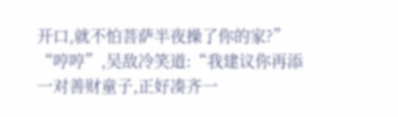开口,就不怕菩萨半夜操了你的家?”
“哼哼”,吴敌冷笑道:“我建议你再添一对善财童子,正好凑齐一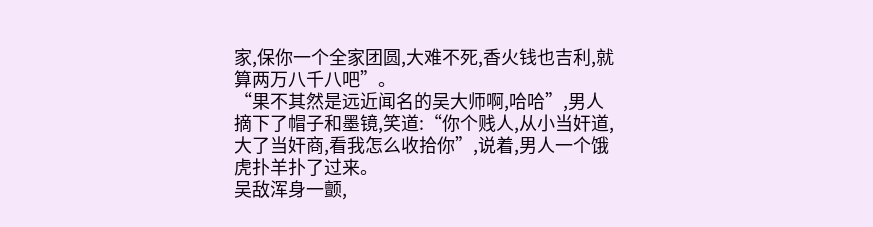家,保你一个全家团圆,大难不死,香火钱也吉利,就算两万八千八吧”。
“果不其然是远近闻名的吴大师啊,哈哈”,男人摘下了帽子和墨镜,笑道:“你个贱人,从小当奸道,大了当奸商,看我怎么收拾你”,说着,男人一个饿虎扑羊扑了过来。
吴敌浑身一颤,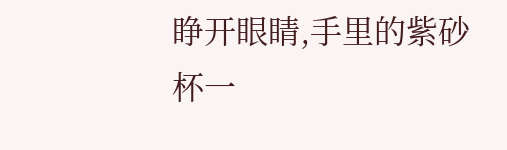睁开眼睛,手里的紫砂杯一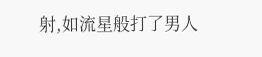射,如流星般打了男人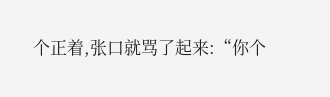个正着,张口就骂了起来:“你个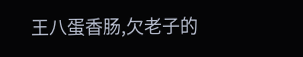王八蛋香肠,欠老子的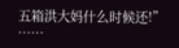五箱洪大妈什么时候还!”
……